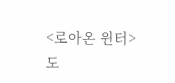<로아온 윈터>
도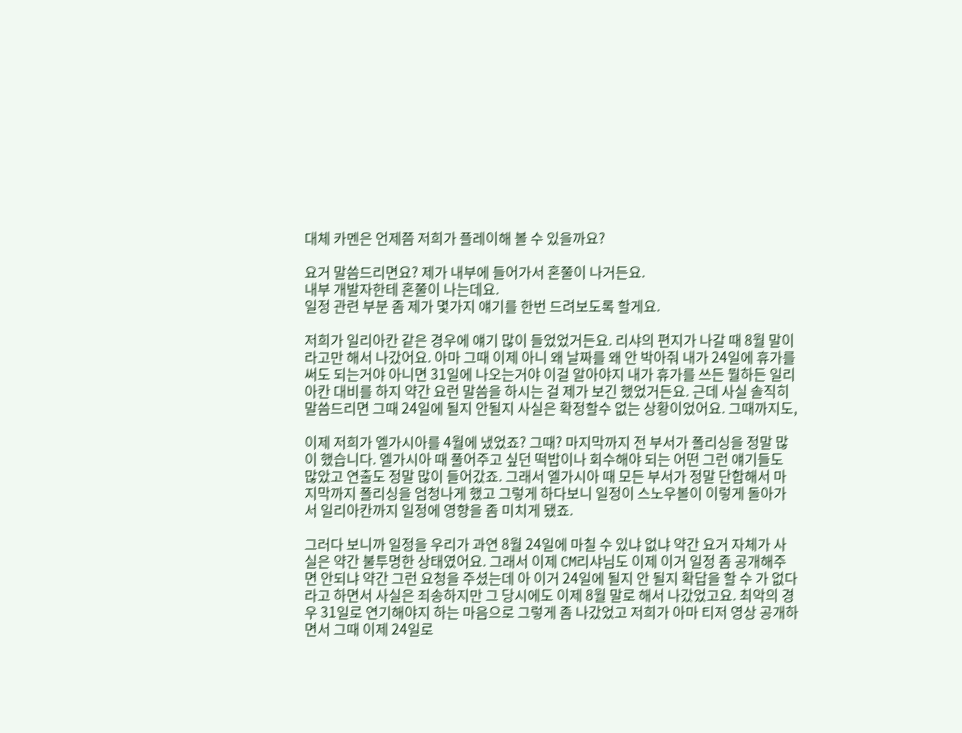대체 카멘은 언제쯤 저희가 플레이해 볼 수 있을까요?

요거 말씀드리면요? 제가 내부에 들어가서 혼쭐이 나거든요.
내부 개발자한테 혼쭐이 나는데요.
일정 관련 부분 좀 제가 몇가지 얘기를 한번 드려보도록 할게요.

저희가 일리아칸 같은 경우에 얘기 많이 들었었거든요. 리샤의 편지가 나갈 때 8월 말이라고만 해서 나갔어요. 아마 그때 이제 아니 왜 날짜를 왜 안 박아줘 내가 24일에 휴가를 써도 되는거야 아니면 31일에 나오는거야 이걸 알아야지 내가 휴가를 쓰든 뭘하든 일리아칸 대비를 하지 약간 요런 말씀을 하시는 걸 제가 보긴 했었거든요. 근데 사실 솔직히 말씀드리면 그때 24일에 될지 안될지 사실은 확정할수 없는 상황이었어요. 그때까지도,

이제 저희가 엘가시아를 4월에 냈었죠? 그때? 마지막까지 전 부서가 폴리싱을 정말 많이 했습니다. 엘가시아 때 풀어주고 싶던 떡밥이나 회수해야 되는 어떤 그런 얘기들도 많았고 연출도 정말 많이 들어갔죠. 그래서 엘가시아 때 모든 부서가 정말 단합해서 마지막까지 폴리싱을 엄청나게 했고 그렇게 하다보니 일정이 스노우볼이 이렇게 돌아가서 일리아칸까지 일정에 영향을 좀 미치게 됐죠.

그러다 보니까 일정을 우리가 과연 8월 24일에 마칠 수 있냐 없냐 약간 요거 자체가 사실은 약간 불투명한 상태였어요. 그래서 이제 CM리샤님도 이제 이거 일정 좀 공개해주면 안되냐 약간 그런 요청을 주셨는데 아 이거 24일에 될지 안 될지 확답을 할 수 가 없다라고 하면서 사실은 죄송하지만 그 당시에도 이제 8월 말로 해서 나갔었고요. 최악의 경우 31일로 연기해야지 하는 마음으로 그렇게 좀 나갔었고 저희가 아마 티저 영상 공개하면서 그때 이제 24일로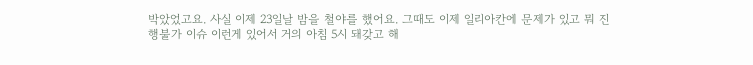박았었고요. 사실 이제 23일날 밤을 철야를 했어요. 그때도 이제 일리아칸에 문제가 있고 뭐 진행불가 이슈 이런게 있어서 거의 아침 5시 돼갖고 해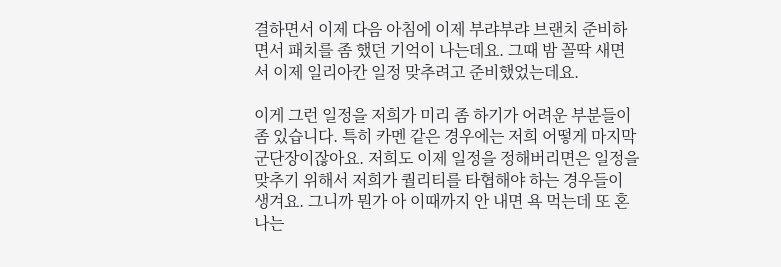결하면서 이제 다음 아침에 이제 부랴부랴 브랜치 준비하면서 패치를 좀 했던 기억이 나는데요. 그때 밤 꼴딱 새면서 이제 일리아칸 일정 맞추려고 준비했었는데요.

이게 그런 일정을 저희가 미리 좀 하기가 어려운 부분들이 좀 있습니다. 특히 카멘 같은 경우에는 저희 어떻게 마지막 군단장이잖아요. 저희도 이제 일정을 정해버리면은 일정을 맞추기 위해서 저희가 퀄리티를 타협해야 하는 경우들이 생겨요. 그니까 뭔가 아 이때까지 안 내면 욕 먹는데 또 혼나는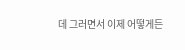데 그러면서 이제 어떻게든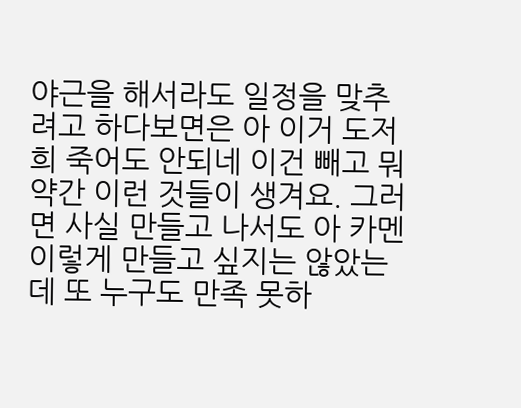야근을 해서라도 일정을 맞추려고 하다보면은 아 이거 도저희 죽어도 안되네 이건 빼고 뭐 약간 이런 것들이 생겨요. 그러면 사실 만들고 나서도 아 카멘 이렇게 만들고 싶지는 않았는데 또 누구도 만족 못하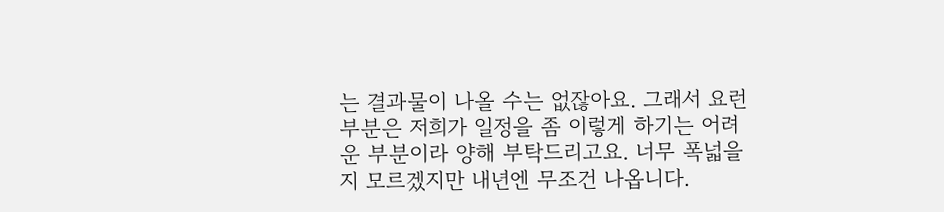는 결과물이 나올 수는 없잖아요. 그래서 요런 부분은 저희가 일정을 좀 이렇게 하기는 어려운 부분이라 양해 부탁드리고요. 너무 폭넓을지 모르겠지만 내년엔 무조건 나옵니다.